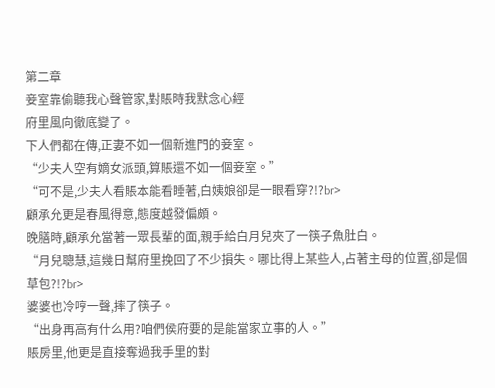第二章
妾室靠偷聽我心聲管家,對賬時我默念心經
府里風向徹底變了。
下人們都在傳,正妻不如一個新進門的妾室。
“少夫人空有嫡女派頭,算賬還不如一個妾室。”
“可不是,少夫人看賬本能看睡著,白姨娘卻是一眼看穿?!?br>
顧承允更是春風得意,態度越發偏頗。
晚膳時,顧承允當著一眾長輩的面,親手給白月兒夾了一筷子魚肚白。
“月兒聰慧,這幾日幫府里挽回了不少損失。哪比得上某些人,占著主母的位置,卻是個草包?!?br>
婆婆也冷哼一聲,摔了筷子。
“出身再高有什么用?咱們侯府要的是能當家立事的人。”
賬房里,他更是直接奪過我手里的對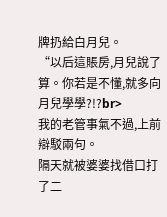牌扔給白月兒。
“以后這賬房,月兒說了算。你若是不懂,就多向月兒學學?!?br>
我的老管事氣不過,上前辯駁兩句。
隔天就被婆婆找借口打了二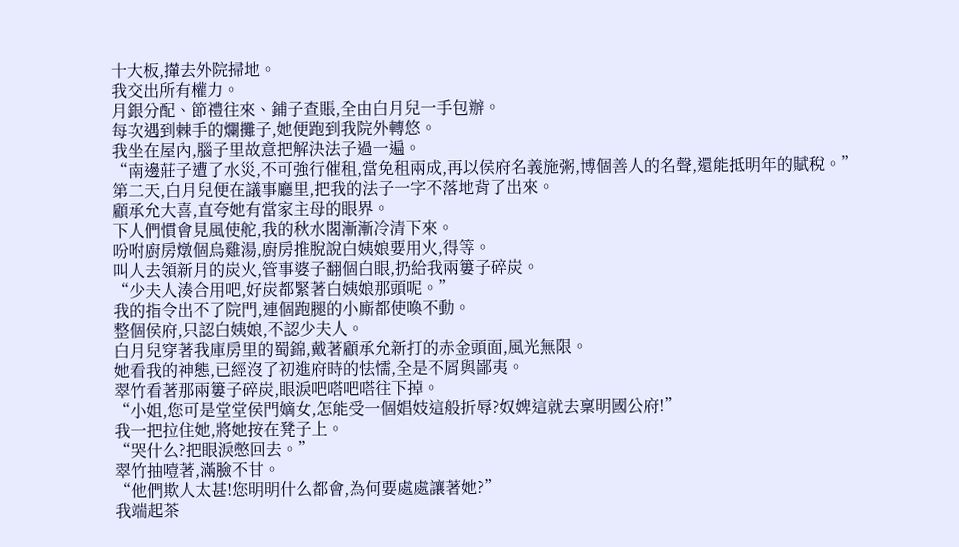十大板,攆去外院掃地。
我交出所有權力。
月銀分配、節禮往來、鋪子查賬,全由白月兒一手包辦。
每次遇到棘手的爛攤子,她便跑到我院外轉悠。
我坐在屋內,腦子里故意把解決法子過一遍。
“南邊莊子遭了水災,不可強行催租,當免租兩成,再以侯府名義施粥,博個善人的名聲,還能抵明年的賦稅。”
第二天,白月兒便在議事廳里,把我的法子一字不落地背了出來。
顧承允大喜,直夸她有當家主母的眼界。
下人們慣會見風使舵,我的秋水閣漸漸冷清下來。
吩咐廚房燉個烏雞湯,廚房推脫說白姨娘要用火,得等。
叫人去領新月的炭火,管事婆子翻個白眼,扔給我兩簍子碎炭。
“少夫人湊合用吧,好炭都緊著白姨娘那頭呢。”
我的指令出不了院門,連個跑腿的小廝都使喚不動。
整個侯府,只認白姨娘,不認少夫人。
白月兒穿著我庫房里的蜀錦,戴著顧承允新打的赤金頭面,風光無限。
她看我的神態,已經沒了初進府時的怯懦,全是不屑與鄙夷。
翠竹看著那兩簍子碎炭,眼淚吧嗒吧嗒往下掉。
“小姐,您可是堂堂侯門嫡女,怎能受一個娼妓這般折辱?奴婢這就去稟明國公府!”
我一把拉住她,將她按在凳子上。
“哭什么?把眼淚憋回去。”
翠竹抽噎著,滿臉不甘。
“他們欺人太甚!您明明什么都會,為何要處處讓著她?”
我端起茶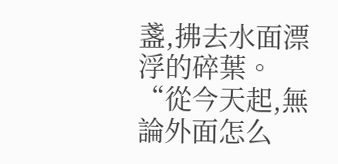盞,拂去水面漂浮的碎葉。
“從今天起,無論外面怎么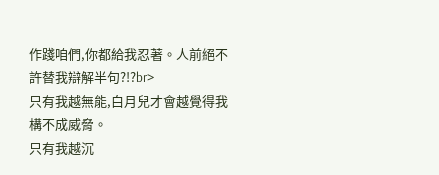作踐咱們,你都給我忍著。人前絕不許替我辯解半句?!?br>
只有我越無能,白月兒才會越覺得我構不成威脅。
只有我越沉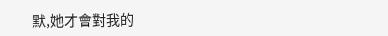默,她才會對我的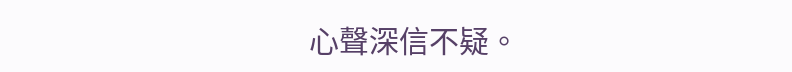心聲深信不疑。